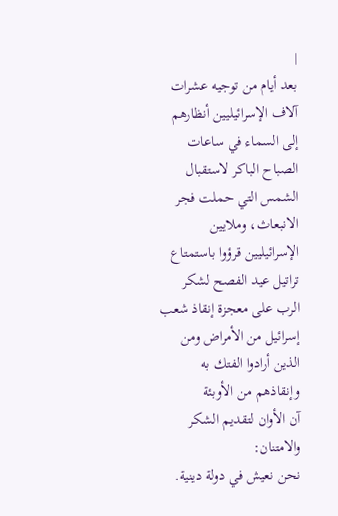|
بعد أيام من توجيه عشرات آلاف الإسرائيليين أنظارهم إلى السماء في ساعات الصباح الباكر لاستقبال الشمس التي حملت فجر الانبعاث، وملايين الإسرائيليين قرؤوا باستمتاع تراتيل عيد الفصح لشكر الرب على معجزة إنقاذ شعب إسرائيل من الأمراض ومن الذين أرادوا الفتك به وإنقاذهم من الأوبئة
آن الأوان لتقديم الشكر والامتنان:
نحن نعيش في دولة دينية.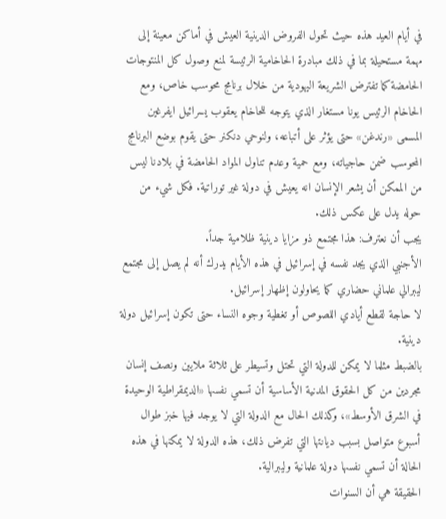في أيام العيد هذه حيث تحول الفروض الدينية العيش في أماكن معينة إلى مهمة مستحيلة بما في ذلك مبادرة الحاخامية الرئيسة لمنع وصول كل المنتوجات الحامضة كما تفترض الشريعة اليهودية من خلال برنامج محوسب خاص، ومع الحاخام الرئيس يونا مستغار الذي يتوجه للحاخام يعقوب يسرائيل ايفرغين المسمى «رندغن» حتى يؤثر على أتباعه، ولنوحي دنكنر حتى يقوم بوضع البرنامج المحوسب ضمن حاجياته، ومع حمية وعدم تناول المواد الحامضة في بلادنا ليس من الممكن أن يشعر الإنسان انه يعيش في دولة غير توراتية. فكل شيء من حوله يدل على عكس ذلك.
يجب أن نعترف: هذا مجتمع ذو مزايا دينية ظلامية جداً.
الأجنبي الذي يجد نفسه في إسرائيل في هذه الأيام يدرك أنه لم يصل إلى مجتمع ليبرالي علماني حضاري كما يحاولون إظهار إسرائيل.
لا حاجة لقطع أيادي اللصوص أو تغطية وجوه النساء حتى تكون إسرائيل دولة دينية.
بالضبط مثلما لا يمكن للدولة التي تحتل وتسيطر على ثلاثة ملايين ونصف إنسان مجردين من كل الحقوق المدنية الأساسية أن تسمي نفسها «الديمقراطية الوحيدة في الشرق الأوسط»، وكذلك الحال مع الدولة التي لا يوجد فيها خبز طوال أسبوع متواصل بسبب ديانتها التي تفرض ذلك، هذه الدولة لا يمكنها في هذه الحالة أن تسمي نفسها دولة علمانية وليبرالية.
الحقيقة هي أن السنوات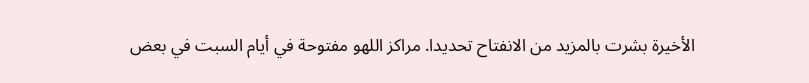الأخيرة بشرت بالمزيد من الانفتاح تحديدا. مراكز اللهو مفتوحة في أيام السبت في بعض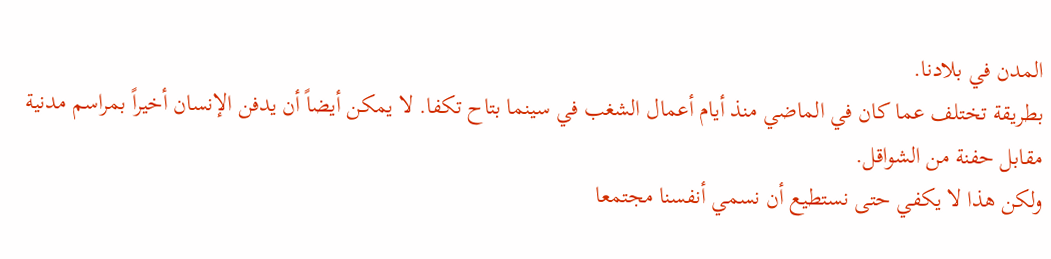المدن في بلادنا.
بطريقة تختلف عما كان في الماضي منذ أيام أعمال الشغب في سينما بتاح تكفا. لا يمكن أيضاً أن يدفن الإنسان أخيراً بمراسم مدنية مقابل حفنة من الشواقل.
ولكن هذا لا يكفي حتى نستطيع أن نسمي أنفسنا مجتمعا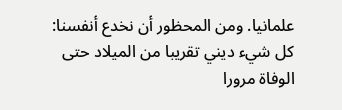علمانيا. ومن المحظور أن نخدع أنفسنا: كل شيء ديني تقريبا من الميلاد حتى الوفاة مرورا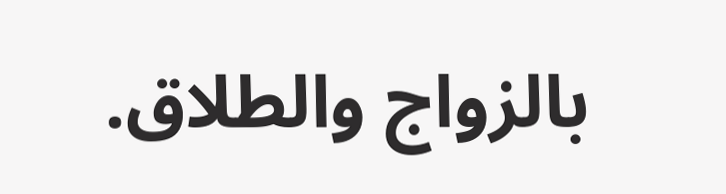بالزواج والطلاق.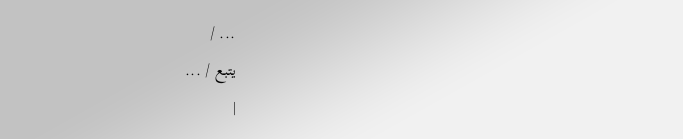... /
يتبع / ...
|